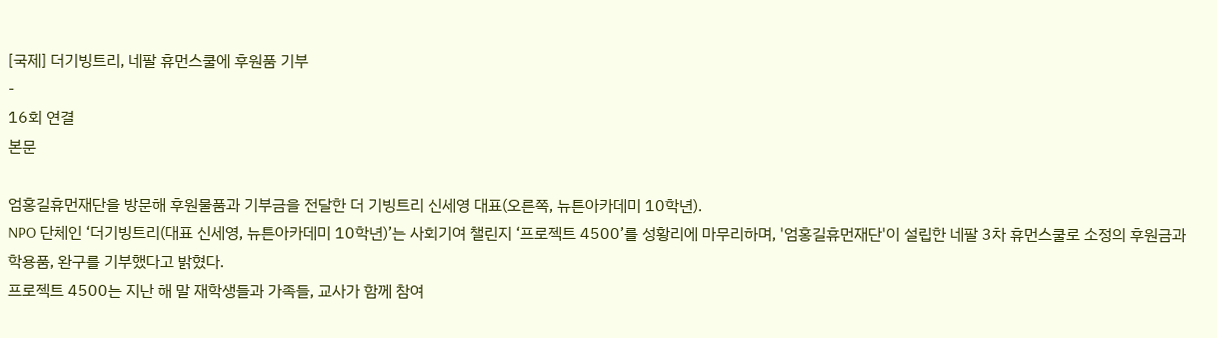[국제] 더기빙트리, 네팔 휴먼스쿨에 후원품 기부
-
16회 연결
본문

엄홍길휴먼재단을 방문해 후원물품과 기부금을 전달한 더 기빙트리 신세영 대표(오른쪽, 뉴튼아카데미 10학년).
NPO 단체인 ‘더기빙트리(대표 신세영, 뉴튼아카데미 10학년)’는 사회기여 챌린지 ‘프로젝트 4500’를 성황리에 마무리하며, '엄홍길휴먼재단'이 설립한 네팔 3차 휴먼스쿨로 소정의 후원금과 학용품, 완구를 기부했다고 밝혔다.
프로젝트 4500는 지난 해 말 재학생들과 가족들, 교사가 함께 참여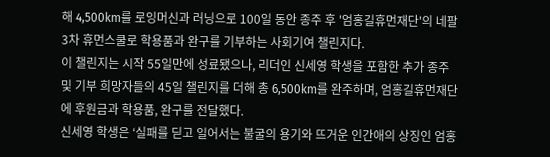해 4,500km를 로잉머신과 러닝으로 100일 동안 종주 후 '엄홍길휴먼재단'의 네팔 3차 휴먼스쿨로 학용품과 완구를 기부하는 사회기여 챌린지다.
이 챌린지는 시작 55일만에 성료됐으나, 리더인 신세영 학생을 포함한 추가 종주 및 기부 희망자들의 45일 챌린지를 더해 총 6,500km를 완주하며, 엄홍길휴먼재단에 후원금과 학용품, 완구를 전달했다.
신세영 학생은 ‘실패를 딛고 일어서는 불굴의 용기와 뜨거운 인간애의 상징인 엄홍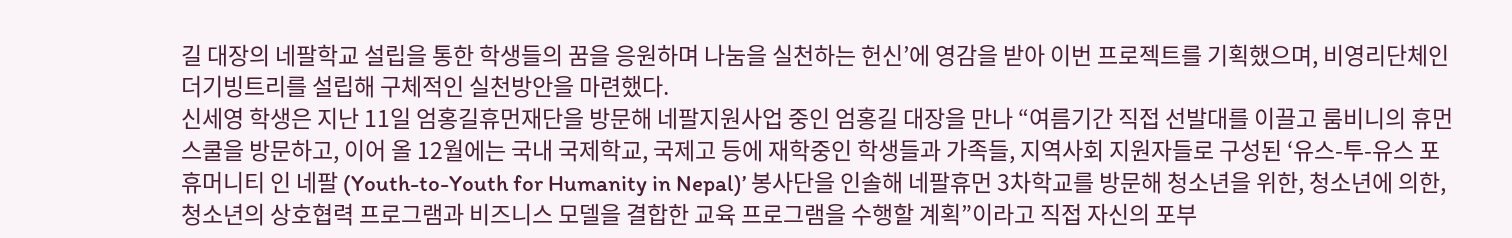길 대장의 네팔학교 설립을 통한 학생들의 꿈을 응원하며 나눔을 실천하는 헌신’에 영감을 받아 이번 프로젝트를 기획했으며, 비영리단체인 더기빙트리를 설립해 구체적인 실천방안을 마련했다.
신세영 학생은 지난 11일 엄홍길휴먼재단을 방문해 네팔지원사업 중인 엄홍길 대장을 만나 “여름기간 직접 선발대를 이끌고 룸비니의 휴먼스쿨을 방문하고, 이어 올 12월에는 국내 국제학교, 국제고 등에 재학중인 학생들과 가족들, 지역사회 지원자들로 구성된 ‘유스-투-유스 포 휴머니티 인 네팔 (Youth-to-Youth for Humanity in Nepal)’ 봉사단을 인솔해 네팔휴먼 3차학교를 방문해 청소년을 위한, 청소년에 의한, 청소년의 상호협력 프로그램과 비즈니스 모델을 결합한 교육 프로그램을 수행할 계획”이라고 직접 자신의 포부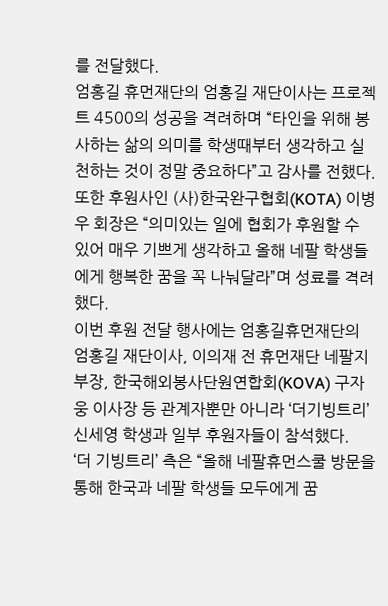를 전달했다.
엄홍길 휴먼재단의 엄홍길 재단이사는 프로젝트 4500의 성공을 격려하며 “타인을 위해 봉사하는 삶의 의미를 학생때부터 생각하고 실천하는 것이 정말 중요하다”고 감사를 전했다. 또한 후원사인 (사)한국완구협회(KOTA) 이병우 회장은 “의미있는 일에 협회가 후원할 수 있어 매우 기쁘게 생각하고 올해 네팔 학생들에게 행복한 꿈을 꼭 나눠달라”며 성료를 격려했다.
이번 후원 전달 행사에는 엄홍길휴먼재단의 엄홍길 재단이사, 이의재 전 휴먼재단 네팔지부장, 한국해외봉사단원연합회(KOVA) 구자웅 이사장 등 관계자뿐만 아니라 ‘더기빙트리’ 신세영 학생과 일부 후원자들이 참석했다.
‘더 기빙트리’ 측은 “올해 네팔휴먼스쿨 방문을 통해 한국과 네팔 학생들 모두에게 꿈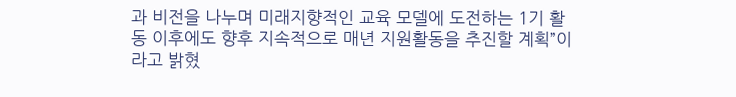과 비전을 나누며 미래지향적인 교육 모델에 도전하는 1기 활동 이후에도 향후 지속적으로 매년 지원활동을 추진할 계획”이라고 밝혔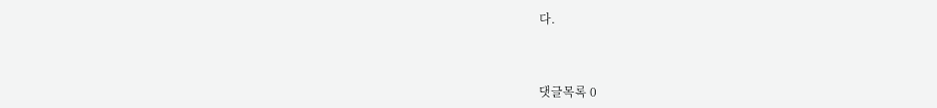다.



댓글목록 0